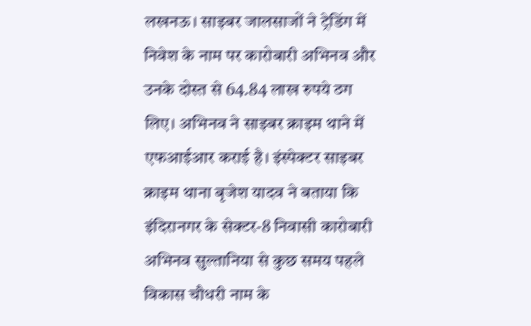लखनऊ। साइबर जालसाजों ने ट्रेडिंग में निवेश के नाम पर कारोबारी अभिनव और उनके दोस्त से 64.84 लाख रुपये ठग लिए। अभिनव ने साइबर क्राइम थाने में एफआईआर कराई है। इंस्पेक्टर साइबर क्राइम थाना बृजेश यादव ने बताया कि इंदिरानगर के सेक्टर-8 निवासी कारोबारी अभिनव सुल्तानिया से कुछ समय पहले विकास चौधरी नाम के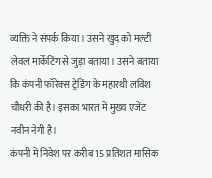व्यक्ति ने संपर्क किया। उसने खुद को मल्टी लेवल मार्केटिंग से जुड़ा बताया। उसने बताया कि कंपनी फॉरेक्स ट्रेडिंग के महारथी लविश चौधरी की है। इसका भारत में मुख्य एजेंट नवीन नेगी है।
कंपनी में निवेश पर करीब 15 प्रतिशत मासिक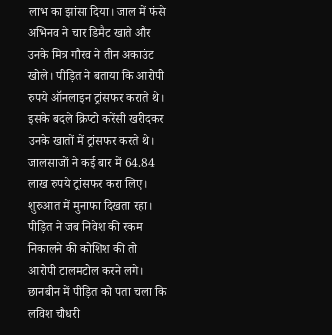लाभ का झांसा दिया। जाल में फंसे अभिनव ने चार डिमैट खाते और उनके मित्र गौरव ने तीन अकाउंट खोले। पीड़ित ने बताया कि आरोपी रुपये ऑनलाइन ट्रांसफर कराते थे। इसके बदले क्रिप्टो करेंसी खरीदकर उनके खातों में ट्रांसफर करते थे। जालसाजों ने कई बार में 64.84 लाख रुपये ट्रांसफर करा लिए।
शुरुआत में मुनाफा दिखता रहा। पीड़ित ने जब निवेश की रकम निकालने की कोशिश की तो आरोपी टालमटोल करने लगे। छानबीन में पीड़ित को पता चला कि लविश चौधरी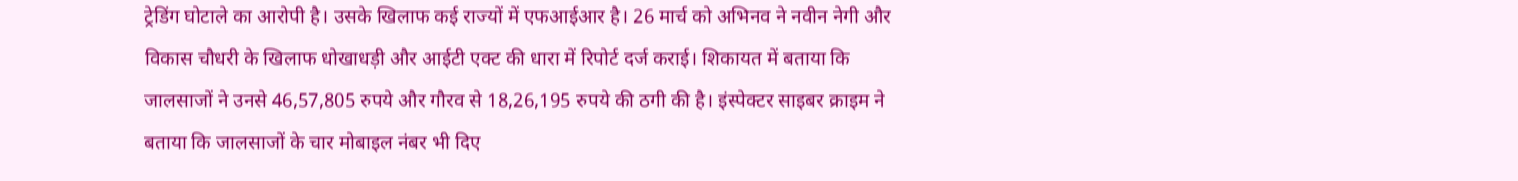ट्रेडिंग घोटाले का आरोपी है। उसके खिलाफ कई राज्यों में एफआईआर है। 26 मार्च को अभिनव ने नवीन नेगी और विकास चौधरी के खिलाफ धोखाधड़ी और आईटी एक्ट की धारा में रिपोर्ट दर्ज कराई। शिकायत में बताया कि जालसाजों ने उनसे 46,57,805 रुपये और गौरव से 18,26,195 रुपये की ठगी की है। इंस्पेक्टर साइबर क्राइम ने बताया कि जालसाजों के चार मोबाइल नंबर भी दिए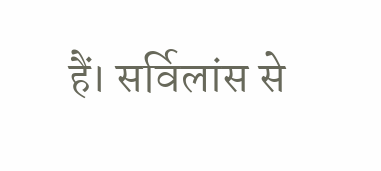हैं। सर्विलांस से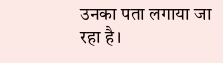उनका पता लगाया जा रहा है।